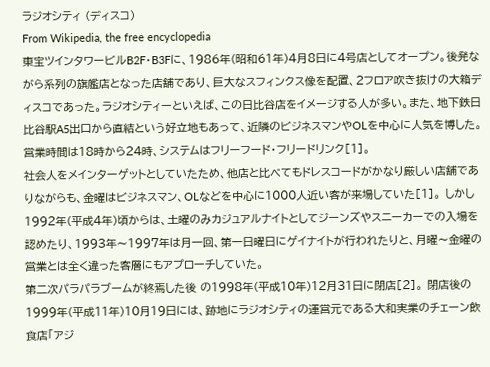ラジオシティ (ディスコ)
From Wikipedia, the free encyclopedia
東宝ツインタワービルB2F・B3Fに、1986年(昭和61年)4月8日に4号店としてオープン。後発ながら系列の旗艦店となった店舗であり、巨大なスフィンクス像を配置、2フロア吹き抜けの大箱ディスコであった。ラジオシティーといえば、この日比谷店をイメージする人が多い。また、地下鉄日比谷駅A5出口から直結という好立地もあって、近隣のビジネスマンやOLを中心に人気を博した。 営業時間は18時から24時、システムはフリーフード・フリードリンク[1]。
社会人をメインターゲットとしていたため、他店と比べてもドレスコードがかなり厳しい店舗でありながらも、金曜はビジネスマン、OLなどを中心に1000人近い客が来場していた[1]。 しかし1992年(平成4年)頃からは、土曜のみカジュアルナイトとしてジーンズやスニーカーでの入場を認めたり、1993年〜1997年は月一回、第一日曜日にゲイナイトが行われたりと、月曜〜金曜の営業とは全く違った客層にもアプローチしていた。
第二次パラパラブームが終焉した後 の1998年(平成10年)12月31日に閉店[2]。 閉店後の1999年(平成11年)10月19日には、跡地にラジオシティの運営元である大和実業のチェーン飲食店「アジ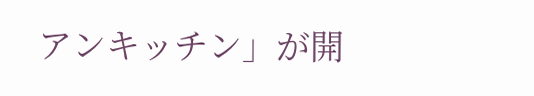アンキッチン」が開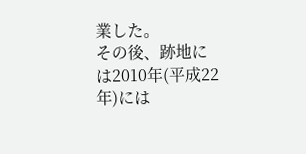業した。
その後、跡地には2010年(平成22年)には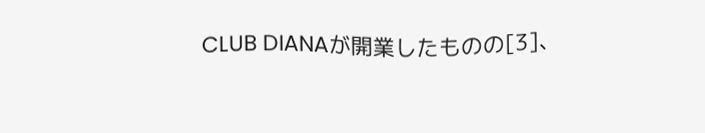CLUB DIANAが開業したものの[3]、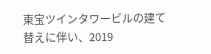東宝ツインタワービルの建て替えに伴い、2019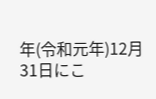年(令和元年)12月31日にこ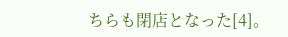ちらも閉店となった[4]。